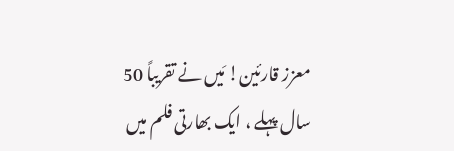معزز قارئین! مَیں نے تقریباً 50 سال پہلے ، ایک بھارتی فلم میں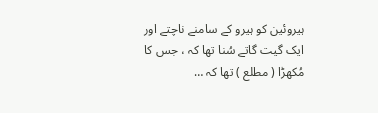ہیروئین کو ہیرو کے سامنے ناچتے اور ایک گیت گاتے سُنا تھا کہ ، جس کا مُکھڑا ( مطلع ) تھا کہ …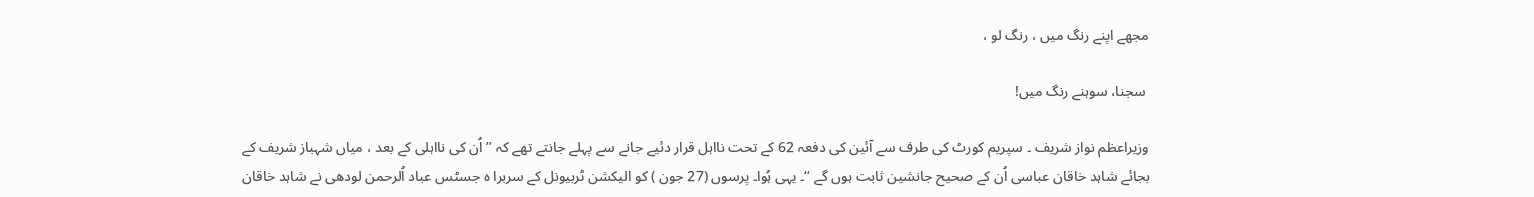مجھے اپنے رنگ میں ، رنگ لو ،

 سجنا، سوہنے رنگ میں!

وزیراعظم نواز شریف ۔ سپریم کورٹ کی طرف سے آئین کی دفعہ 62 کے تحت نااہل قرار دئیے جانے سے پہلے جانتے تھے کہ ’’ اُن کی نااہلی کے بعد ، میاں شہباز شریف کے بجائے شاہد خاقان عباسی اُن کے صحیح جانشین ثابت ہوں گے ‘‘۔ یہی ہُوا۔ پرسوں (27 جون ) کو الیکشن ٹربیونل کے سربرا ہ جسٹس عباد اُلرحمن لودھی نے شاہد خاقان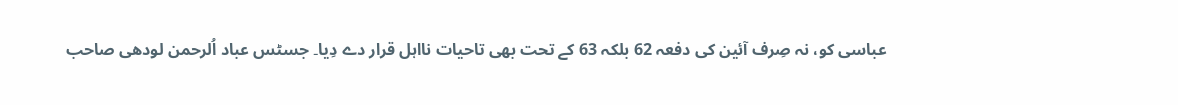عباسی کو، نہ صِرف آئین کی دفعہ 62 بلکہ 63 کے تحت بھی تاحیات نااہل قرار دے دِیا۔ جسٹس عباد اُلرحمن لودھی صاحب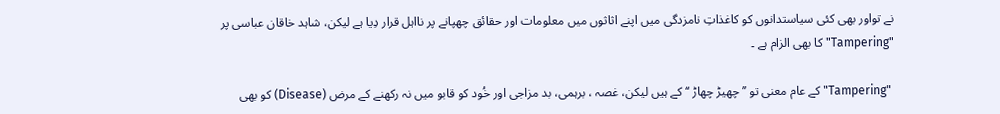نے تواور بھی کئی سیاستدانوں کو کاغذاتِ نامزدگی میں اپنے اثاثوں میں معلومات اور حقائق چھپانے پر نااہل قرار دِیا ہے لیکن، شاہد خاقان عباسی پر "Tampering" کا بھی الزام ہے ۔

 "Tampering" کے عام معنی تو ’’چھیڑ چھاڑ ‘‘ کے ہیں لیکن، غصہ ، برہمی، بد مزاجی اور خُود کو قابو میں نہ رکھنے کے مرض (Disease) کو بھی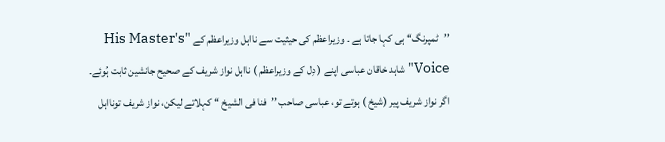’’ٹمپرنگ‘‘ ہی کہا جاتا ہے ۔ وزیراعظم کی حیثیت سے نااہل وزیراعظم کے "His Master's Voice" شاہد خاقان عباسی اپنے ( دِل کے وزیراعظم ) نااہل نواز شریف کے صحیح جانشین ثابت ہُوئے۔ اگر نواز شریف پیر (شیخ ) ہوتے تو، عباسی صاحب ’’فنا فی الشیخ ‘‘ کہلاتے لیکن، نواز شریف تونااہل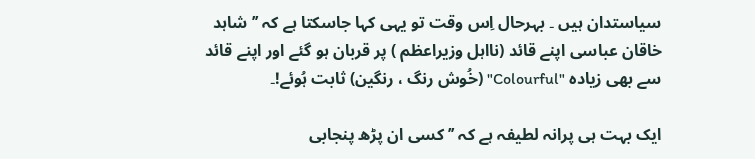سیاستدان ہیں ۔ بہرحال اِس وقت تو یہی کہا جاسکتا ہے کہ ’’ شاہد خاقان عباسی اپنے قائد (نااہل وزیراعظم ) پر قربان ہو گئے اور اپنے قائد سے بھی زیادہ "Colourful" (خُوش رنگ ، رنگین) ثابت ہُوئے!۔

ایک بہت ہی پرانہ لطیفہ ہے کہ ’’ کسی ان پڑھ پنجابی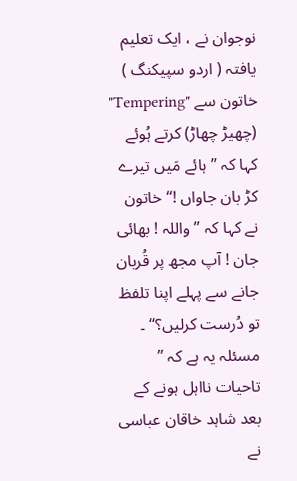نوجوان نے ، ایک تعلیم یافتہ ( اردو سپیکنگ ) خاتون سے "Tempering" (چھیڑ چھاڑ) کرتے ہُوئے کہا کہ ’’ ہائے مَیں تیرے کڑ بان جاواں !‘‘ خاتون نے کہا کہ ’’ واللہ ! بھائی جان ! آپ مجھ پر قُربان جانے سے پہلے اپنا تلفظ تو دُرست کرلیں؟‘‘ ۔ مسئلہ یہ ہے کہ ’’ تاحیات نااہل ہونے کے بعد شاہد خاقان عباسی نے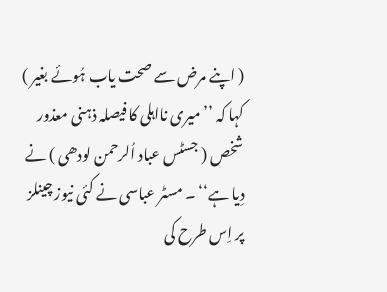( اپنے مرض سے صحت یاب ہُوئے بغیر ) کہا کہ ’’ میری نااہلی کا فیصلہ ذہنی معذور شخص ( جسٹس عباد اُلرحمن لودھی ) نے دِیا ہے‘‘ ۔ مسٹر عباسی نے کئی نیوز چینلز پر اِس طرح کی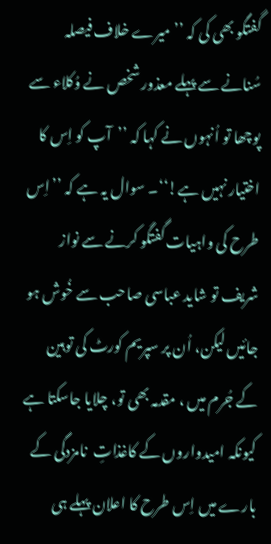گفتگو بھی کی کہ ’’ میرے خلاف فیصلہ سُنانے سے پہلے معذور شخص نے وُکلاء سے پوچھا تو اُنہوں نے کہا کہ ’’آپ کو اِس کا اختیار نہیں ہے!‘‘۔ سوال یہ ہے کہ ’’اِس طرح کی واہیات گفتگو کرنے سے نواز شریف تو شاید عباسی صاحب سے خُوش ہو جائیں لیکن، اُن پر سپریم کورٹ کی توہین کے جُرم میں ، مقدمہ بھی تو، چلایا جاسکتا ہے کیونکہ امیدواروں کے کاغذاتِ  نامزدگی کے بارے میں اِس طرح کا اعلان پہلے ہی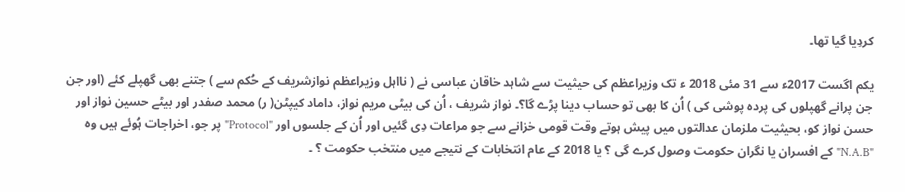کردِیا گیا تھا۔

یکم اگست 2017ء سے 31 مئی 2018 ء تک وزیراعظم کی حیثیت سے شاہد خاقان عباسی نے ( نااہل وزیراعظم نوازشریف کے حُکم سے ) جتنے بھی گھپلے کئے (اور جن جن پرانے گھپلوں کی پردہ پوشی کی ) اُن کا بھی تو حساب دینا پڑے گا؟۔ نواز شریف ، اُن کی بیٹی مریم نواز، داماد کیپٹن( ر) محمد صفدر اور بیٹے حسین نواز اور حسن نواز کو، بحیثیت ملزمان عدالتوں میں پیش ہوتے وقت قومی خزانے سے جو مراعات دِی گئیں اور اُن کے جلسوں اور "Protocol" پر جو، اخراجات ہُوئے ہیں وہ "N.A.B" کے افسران یا نگران حکومت وصول کرے گی ؟ یا 2018 کے عام انتخابات کے نتیجے میں منتخب حکومت ؟ ۔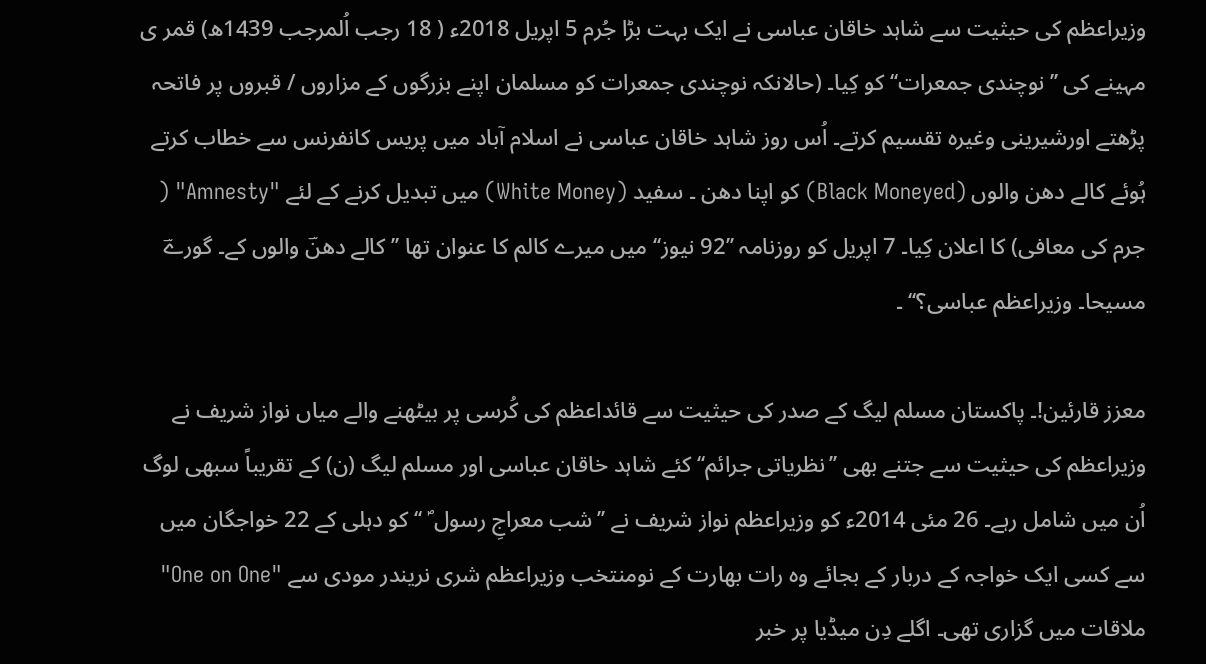وزیراعظم کی حیثیت سے شاہد خاقان عباسی نے ایک بہت بڑا جُرم 5 اپریل 2018ء ( 18 رجب اُلمرجب 1439ھ) قمر ی مہینے کی ’’نوچندی جمعرات‘‘ کو کِیا۔ (حالانکہ نوچندی جمعرات کو مسلمان اپنے بزرگوں کے مزاروں / قبروں پر فاتحہ پڑھتے اورشیرینی وغیرہ تقسیم کرتے۔ اُس روز شاہد خاقان عباسی نے اسلام آباد میں پریس کانفرنس سے خطاب کرتے ہُوئے کالے دھن والوں (Black Moneyed) کو اپنا دھن ۔ سفید (White Money) میں تبدیل کرنے کے لئے "Amnesty" ( جرم کی معافی) کا اعلان کِیا۔ 7 اپریل کو روزنامہ ’’92 نیوز‘‘ میں میرے کالم کا عنوان تھا ’’ کالے دھنؔ والوں کے۔ گورےؔ مسیحا۔ وزیراعظم عباسی؟‘‘ ۔

معزز قارئین!۔ پاکستان مسلم لیگ کے صدر کی حیثیت سے قائداعظم کی کُرسی پر بیٹھنے والے میاں نواز شریف نے وزیراعظم کی حیثیت سے جتنے بھی ’’نظریاتی جرائم‘‘ کئے شاہد خاقان عباسی اور مسلم لیگ (ن) کے تقریباً سبھی لوگ اُن میں شامل رہے۔ 26 مئی 2014ء کو وزیراعظم نواز شریف نے ’’شب معراجِ رسول ؐ ‘‘ کو دہلی کے 22 خواجگان میں سے کسی ایک خواجہ کے دربار کے بجائے وہ رات بھارت کے نومنتخب وزیراعظم شری نریندر مودی سے "One on One" ملاقات میں گزاری تھی۔ اگلے دِن میڈیا پر خبر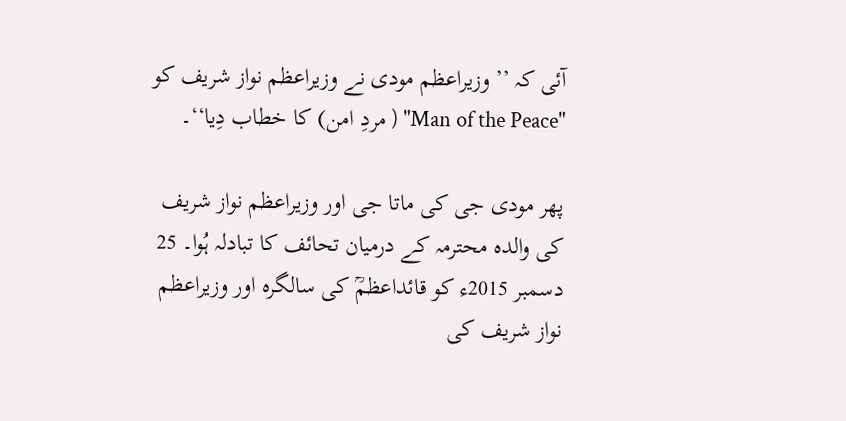آئی کہ ’’ وزیراعظم مودی نے وزیراعظم نواز شریف کو "Man of the Peace" ( مردِ امن) کا خطاب دِیا‘‘۔

پھر مودی جی کی ماتا جی اور وزیراعظم نواز شریف کی والدہ محترمہ کے درمیان تحائف کا تبادلہ ہُوا۔ 25 دسمبر 2015ء کو قائداعظمؒ کی سالگرہ اور وزیراعظم نواز شریف کی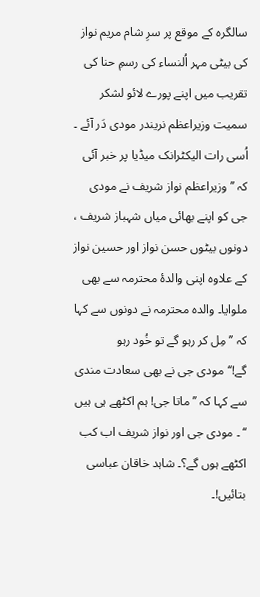سالگرہ کے موقع پر سرِ شام مریم نواز کی بیٹی مہر اُلنساء کی رسمِ حنا کی تقریب میں اپنے پورے لائو لشکر سمیت وزیراعظم نریندر مودی دَر آئے ۔ اُسی رات الیکٹرانک میڈیا پر خبر آئی کہ ’’ وزیراعظم نواز شریف نے مودی جی کو اپنے بھائی میاں شہباز شریف ، دونوں بیٹوں حسن نواز اور حسین نواز کے علاوہ اپنی والدۂ محترمہ سے بھی ملوایا۔ والدہ محترمہ نے دونوں سے کہا کہ ’’ مِل کر رہو گے تو خُود رہو گے!‘‘مودی جی نے بھی سعادت مندی سے کہا کہ ’’ ماتا جی! ہم اکٹھے ہی ہیں ‘‘ ۔ مودی جی اور نواز شریف اب کب اکٹھے ہوں گے؟۔ شاہد خاقان عباسی بتائیں!۔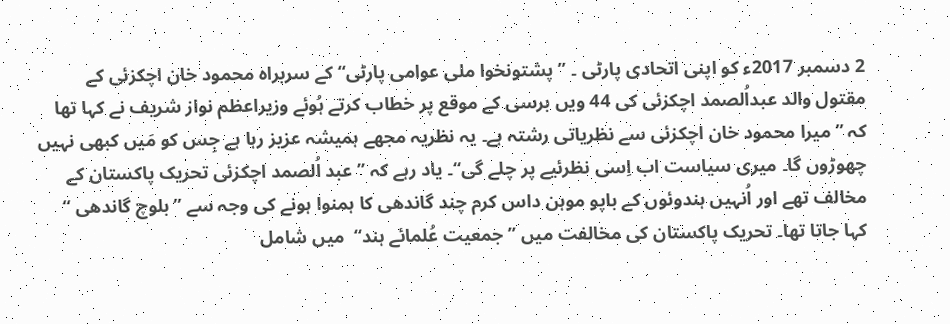2 دسمبر 2017ء کو اپنی اتحادی پارٹی ۔ ’’پشتونخوا ملی عوامی پارٹی‘‘ کے سربراہ محمود خان اچکزئی کے مقتول والد عبداُلصمد اچکزئی کی 44 ویں برسی کے موقع پر خطاب کرتے ہُوئے وزیراعظم نواز شریف نے کہا تھا کہ ’’ میرا محمود خان اچکزئی سے نظریاتی رشتہ ہے۔ یہ نظریہ مجھے ہمیشہ عزیز رہا ہے جِس کو مَیں کبھی نہیں چھوڑوں گا۔ میری سیاست اب اِسی نظرئیے پر چلے گی‘‘۔ یاد رہے کہ ’’ عبد اُلصمد اچکزئی تحریک پاکستان کے مخالف تھے اور اُنہیں ہندوئوں کے باپو موہن داس کرم چند گاندھی کا ہمنوا ہونے کی وجہ سے ’’بلوچ گاندھی ‘‘ کہا جاتا تھا۔ تحریک پاکستان کی مخالفت میں ’’ جمعیت عُلمائے ہند‘‘  میں شامل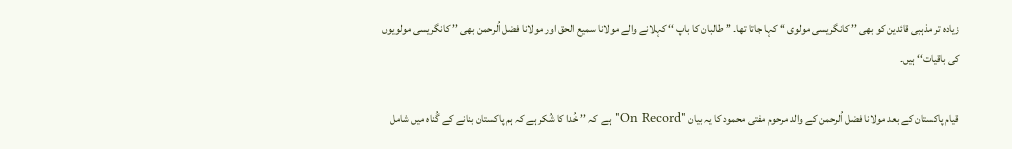زیادہ تر مذہبی قائدین کو بھی ’’ کانگریسی مولوی ‘‘ کہا جاتا تھا۔ ’’ طالبان کا باپ ‘‘ کہلانے والے مولانا سمیع الحق اور مولانا فضل اُلرحمن بھی ’’ کانگریسی مولویوں کی باقیات‘‘ ہیں۔

قیام پاکستان کے بعد مولانا فضل اُلرحمن کے والد مرحوم مفتی محمود کا یہ بیان "On Record" ہے  کہ ’’ خُدا کا شُکر ہے کہ ہم پاکستان بنانے کے گُناہ میں شامل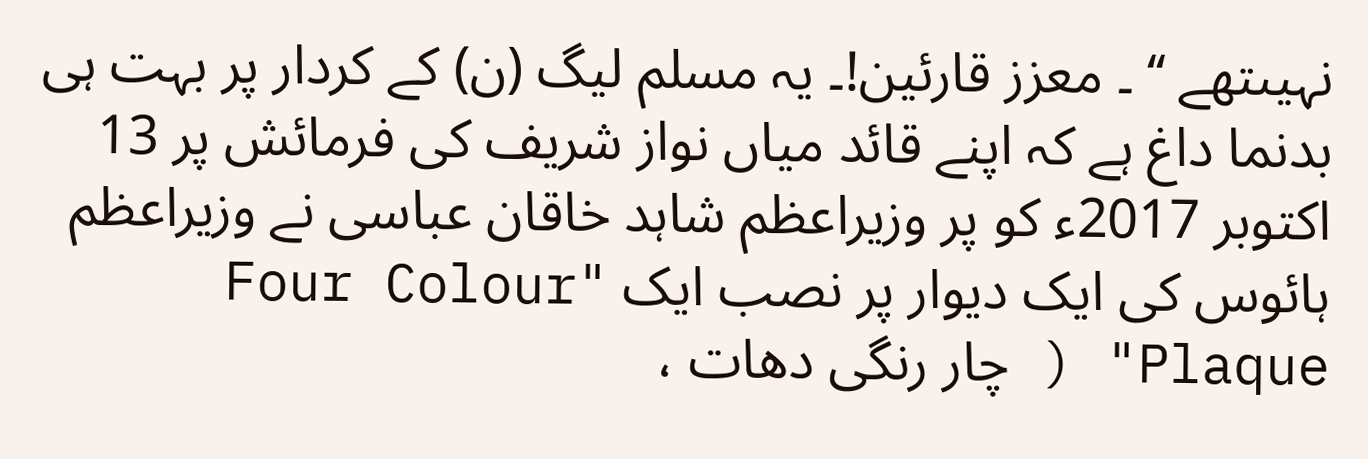نہیںتھے ‘‘ ۔ معزز قارئین!۔ یہ مسلم لیگ (ن) کے کردار پر بہت ہی بدنما داغ ہے کہ اپنے قائد میاں نواز شریف کی فرمائش پر 13 اکتوبر 2017ء کو پر وزیراعظم شاہد خاقان عباسی نے وزیراعظم ہائوس کی ایک دیوار پر نصب ایک "Four Colour Plaque" ( چار رنگی دھات ،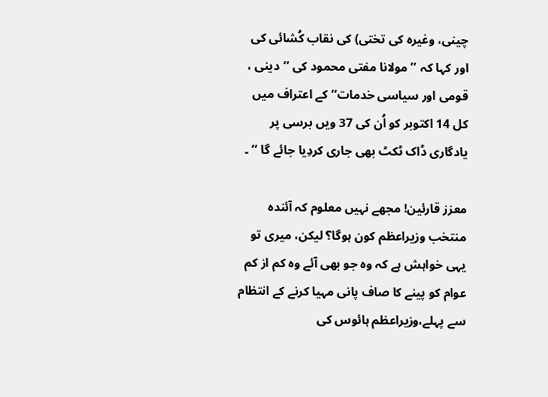چینی، وغیرہ کی تختی) کی نقاب کُشائی کی اور کہا کہ ’’ مولانا مفتی محمود کی ’’دینی ، قومی اور سیاسی خدمات‘‘ کے اعتراف میں کل 14 اکتوبر کو اُن کی 37 ویں برسی پر یادگاری ڈاک ٹکٹ بھی جاری کردِیا جائے گا ‘‘ ۔

معزز قارئین! مجھے نہیں معلوم کہ آئندہ منتخب وزیراعظم کون ہوگا؟ لیکن، میری تو یہی خواہش ہے کہ وہ جو بھی آئے وہ کم از کم عوام کو پینے کا صاف پانی مہیا کرنے کے انتظام سے پہلے،وزیراعظم ہائوس کی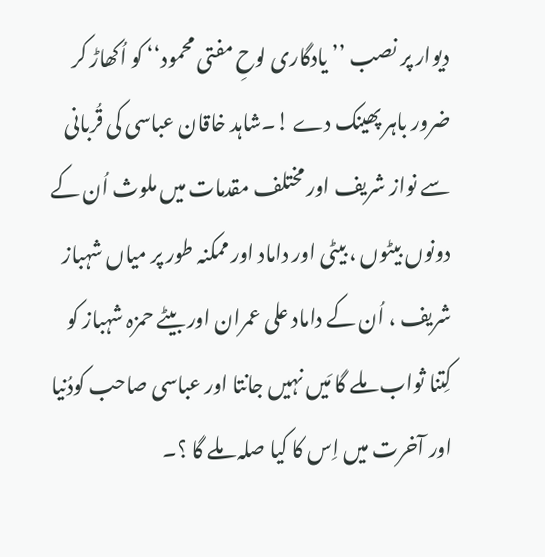دیوار پر نصب ’’ یادگاری لوحِ مفتی محمود‘‘ کو اُکھاڑ کر ضرور باہر پھینک دے !۔شاہد خاقان عباسی کی قُربانی سے نواز شریف اور مختلف مقدمات میں ملوث اُن کے دونوں بیٹوں ، بیٹی اور داماد اور ممکنہ طور پر میاں شہباز شریف ، اُن کے داماد علی عمران اور بیٹے حمزہ شہباز کو کِتنا ثواب ملے گا مَیں نہیں جانتا اور عباسی صاحب کودُنیا اور آخرت میں اِس کا کیا صلہ ملے گا ؟۔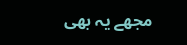مجھے یہ بھی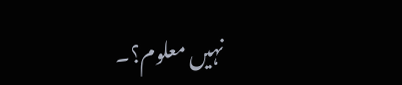نہیں معلوم؟۔